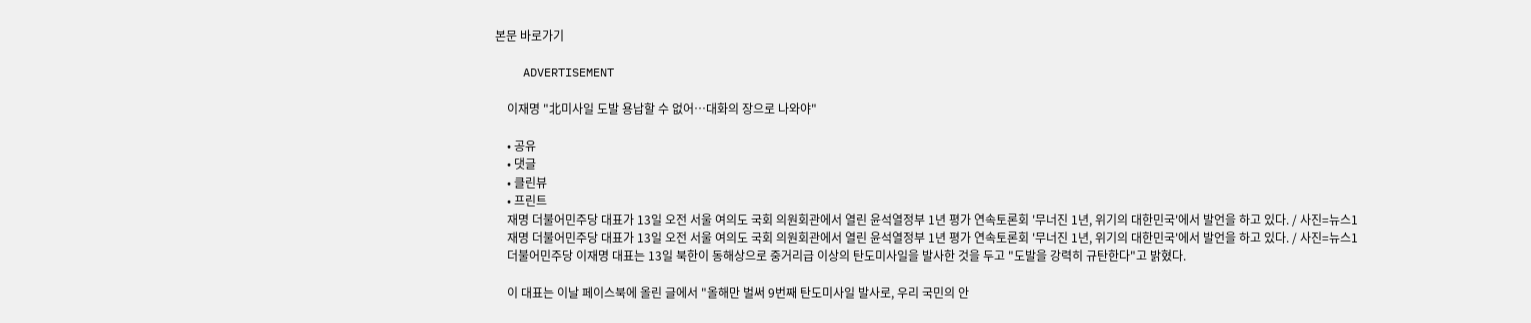본문 바로가기

    ADVERTISEMENT

    이재명 "北미사일 도발 용납할 수 없어…대화의 장으로 나와야"

    • 공유
    • 댓글
    • 클린뷰
    • 프린트
    재명 더불어민주당 대표가 13일 오전 서울 여의도 국회 의원회관에서 열린 윤석열정부 1년 평가 연속토론회 '무너진 1년, 위기의 대한민국'에서 발언을 하고 있다. / 사진=뉴스1
    재명 더불어민주당 대표가 13일 오전 서울 여의도 국회 의원회관에서 열린 윤석열정부 1년 평가 연속토론회 '무너진 1년, 위기의 대한민국'에서 발언을 하고 있다. / 사진=뉴스1
    더불어민주당 이재명 대표는 13일 북한이 동해상으로 중거리급 이상의 탄도미사일을 발사한 것을 두고 "도발을 강력히 규탄한다"고 밝혔다.

    이 대표는 이날 페이스북에 올린 글에서 "올해만 벌써 9번째 탄도미사일 발사로, 우리 국민의 안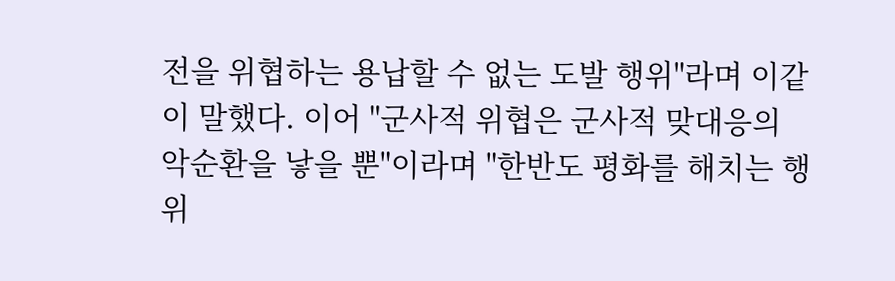전을 위협하는 용납할 수 없는 도발 행위"라며 이같이 말했다. 이어 "군사적 위협은 군사적 맞대응의 악순환을 낳을 뿐"이라며 "한반도 평화를 해치는 행위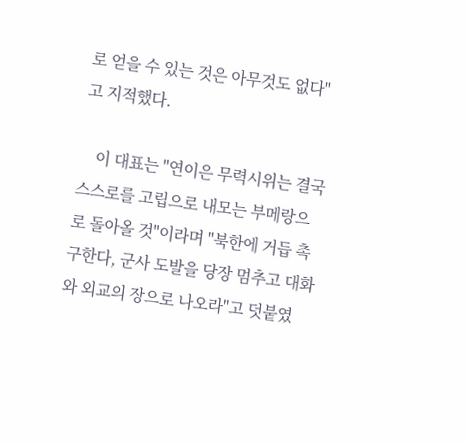로 얻을 수 있는 것은 아무것도 없다"고 지적했다.

    이 대표는 "연이은 무력시위는 결국 스스로를 고립으로 내모는 부메랑으로 돌아올 것"이라며 "북한에 거듭 촉구한다, 군사 도발을 당장 멈추고 대화와 외교의 장으로 나오라"고 덧붙였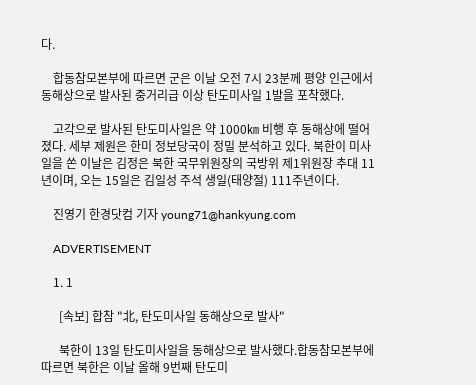다.

    합동참모본부에 따르면 군은 이날 오전 7시 23분께 평양 인근에서 동해상으로 발사된 중거리급 이상 탄도미사일 1발을 포착했다.

    고각으로 발사된 탄도미사일은 약 1000㎞ 비행 후 동해상에 떨어졌다. 세부 제원은 한미 정보당국이 정밀 분석하고 있다. 북한이 미사일을 쏜 이날은 김정은 북한 국무위원장의 국방위 제1위원장 추대 11년이며, 오는 15일은 김일성 주석 생일(태양절) 111주년이다.

    진영기 한경닷컴 기자 young71@hankyung.com

    ADVERTISEMENT

    1. 1

      [속보] 합참 "北, 탄도미사일 동해상으로 발사"

      북한이 13일 탄도미사일을 동해상으로 발사했다.합동참모본부에 따르면 북한은 이날 올해 9번째 탄도미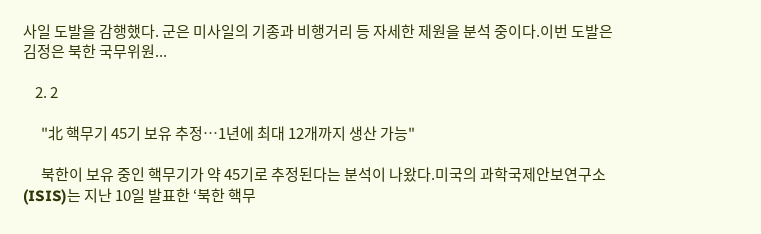사일 도발을 감행했다. 군은 미사일의 기종과 비행거리 등 자세한 제원을 분석 중이다.이번 도발은 김정은 북한 국무위원...

    2. 2

      "北 핵무기 45기 보유 추정…1년에 최대 12개까지 생산 가능"

      북한이 보유 중인 핵무기가 약 45기로 추정된다는 분석이 나왔다.미국의 과학국제안보연구소(ISIS)는 지난 10일 발표한 ‘북한 핵무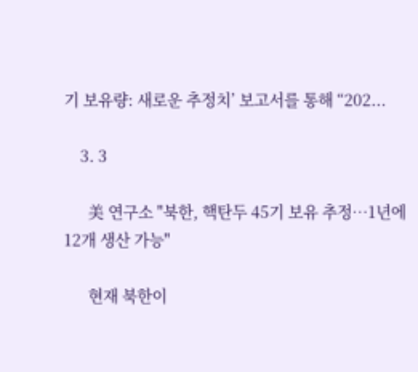기 보유량: 새로운 추정치’ 보고서를 통해 “202...

    3. 3

      美 연구소 "북한, 핵탄두 45기 보유 추정…1년에 12개 생산 가능"

      현재 북한이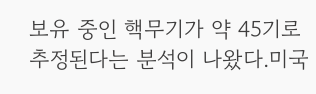보유 중인 핵무기가 약 45기로 추정된다는 분석이 나왔다.미국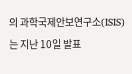의 과학국제안보연구소(ISIS)는 지난 10일 발표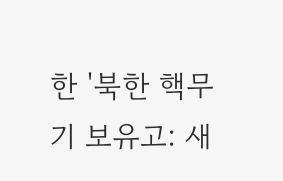한 '북한 핵무기 보유고: 새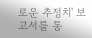로운 추정치' 보고서를 통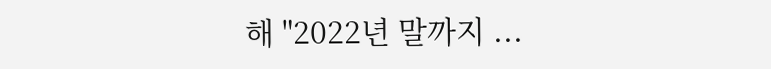해 "2022년 말까지 ...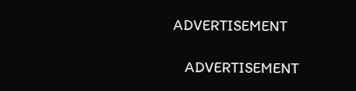ADVERTISEMENT

    ADVERTISEMENT